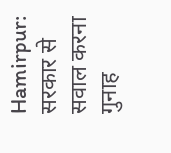Hamirpur: सरकार से सवाल करना गुनाह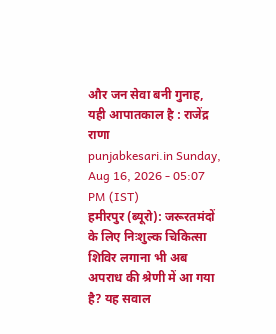और जन सेवा बनी गुनाह, यही आपातकाल है : राजेंद्र राणा
punjabkesari.in Sunday, Aug 16, 2026 - 05:07 PM (IST)
हमीरपुर (ब्यूरो): जरूरतमंदों के लिए निःशुल्क चिकित्सा शिविर लगाना भी अब अपराध की श्रेणी में आ गया है? यह सवाल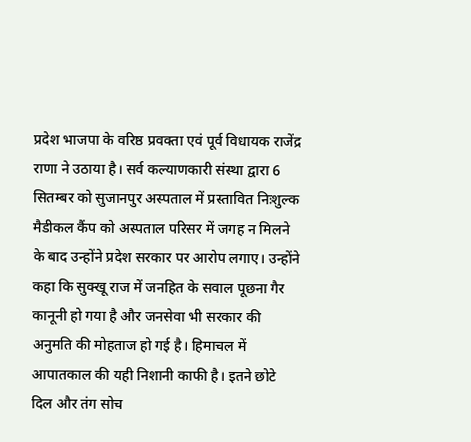प्रदेश भाजपा के वरिष्ठ प्रवक्ता एवं पूर्व विधायक राजेंद्र राणा ने उठाया है। सर्व कल्याणकारी संस्था द्वारा 6 सितम्बर को सुजानपुर अस्पताल में प्रस्तावित निःशुल्क मैडीकल कैंप को अस्पताल परिसर में जगह न मिलने के बाद उन्होंने प्रदेश सरकार पर आरोप लगाए। उन्होंने कहा कि सुक्खू राज में जनहित के सवाल पूछना गैर कानूनी हो गया है और जनसेवा भी सरकार की अनुमति की मोहताज हो गई है। हिमाचल में आपातकाल की यही निशानी काफी है। इतने छोटे दिल और तंग सोच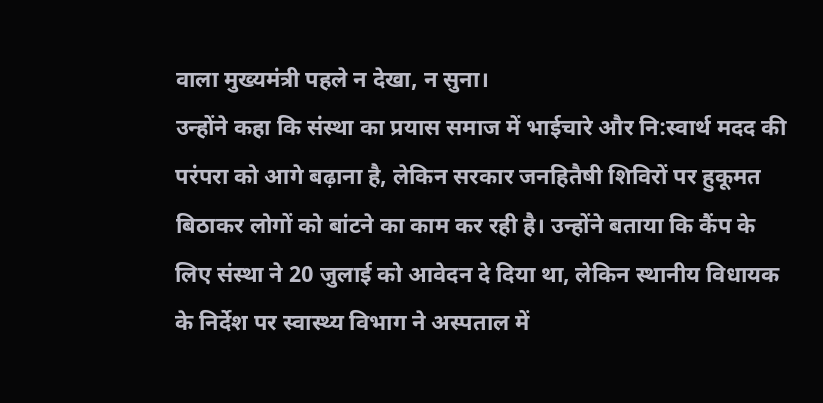वाला मुख्यमंत्री पहले न देखा, न सुना।
उन्होंने कहा कि संस्था का प्रयास समाज में भाईचारे और नि:स्वार्थ मदद की परंपरा को आगे बढ़ाना है, लेकिन सरकार जनहितैषी शिविरों पर हुकूमत बिठाकर लोगों को बांटने का काम कर रही है। उन्होंने बताया कि कैंप के लिए संस्था ने 20 जुलाई को आवेदन दे दिया था, लेकिन स्थानीय विधायक के निर्देश पर स्वास्थ्य विभाग ने अस्पताल में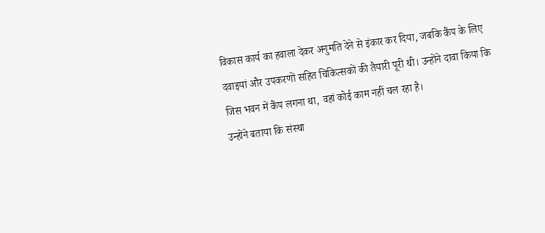विकास कार्य का हवाला देकर अनुमति देने से इंकार कर दिया, जबकि कैंप के लिए दवाइयां और उपकरणों सहित चिकित्सकों की तैयारी पूरी थी। उन्होंने दावा किया कि जिस भवन में कैंप लगना था, वहां कोई काम नहीं चल रहा है।
उन्होंने बताया कि संस्था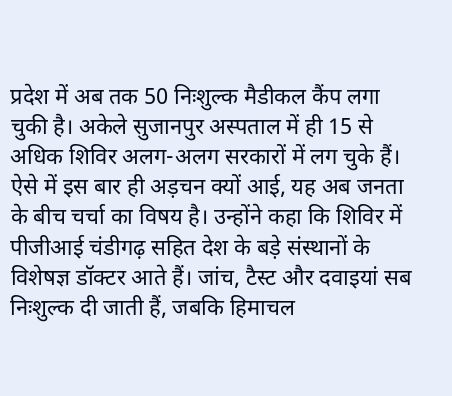प्रदेश में अब तक 50 निःशुल्क मैडीकल कैंप लगा चुकी है। अकेले सुजानपुर अस्पताल में ही 15 से अधिक शिविर अलग-अलग सरकारों में लग चुके हैं। ऐसे में इस बार ही अड़चन क्यों आई, यह अब जनता के बीच चर्चा का विषय है। उन्होंने कहा कि शिविर में पीजीआई चंडीगढ़ सहित देश के बड़े संस्थानों के विशेषज्ञ डॉक्टर आते हैं। जांच, टैस्ट और दवाइयां सब निःशुल्क दी जाती हैं, जबकि हिमाचल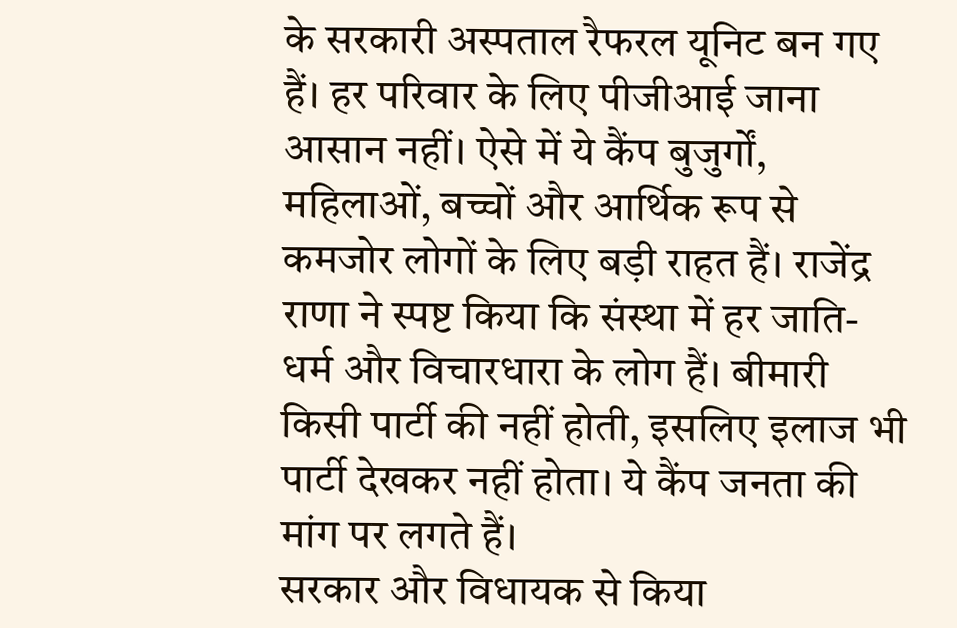के सरकारी अस्पताल रैफरल यूनिट बन गए हैं। हर परिवार के लिए पीजीआई जाना आसान नहीं। ऐसे में ये कैंप बुजुर्गों, महिलाओं, बच्चों और आर्थिक रूप से कमजोर लोगों के लिए बड़ी राहत हैं। राजेंद्र राणा ने स्पष्ट किया कि संस्था में हर जाति-धर्म और विचारधारा के लोग हैं। बीमारी किसी पार्टी की नहीं होती, इसलिए इलाज भी पार्टी देखकर नहीं होता। ये कैंप जनता की मांग पर लगते हैं।
सरकार और विधायक से किया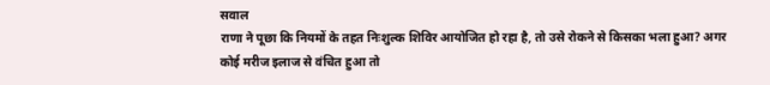सवाल
राणा ने पूछा कि नियमों के तहत निःशुल्क शिविर आयोजित हो रहा है, तो उसे रोकने से किसका भला हुआ? अगर कोई मरीज इलाज से वंचित हुआ तो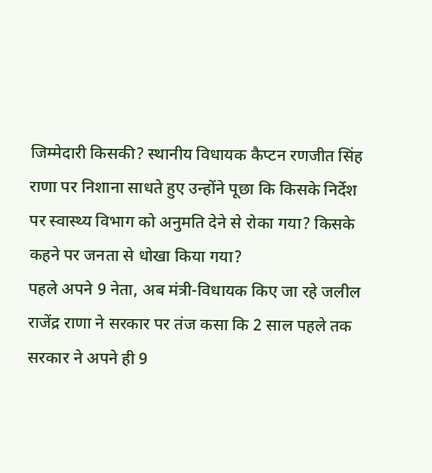जिम्मेदारी किसकी? स्थानीय विधायक कैप्टन रणजीत सिंह राणा पर निशाना साधते हुए उन्होंने पूछा कि किसके निर्देश पर स्वास्थ्य विभाग को अनुमति देने से रोका गया? किसके कहने पर जनता से धोखा किया गया?
पहले अपने 9 नेता, अब मंत्री-विधायक किए जा रहे जलील
राजेंद्र राणा ने सरकार पर तंज कसा कि 2 साल पहले तक सरकार ने अपने ही 9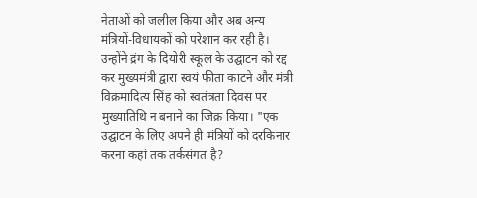नेताओं को जलील किया और अब अन्य मंत्रियों-विधायकों को परेशान कर रही है। उन्होंने द्रंग के दियोरी स्कूल के उद्घाटन को रद्द कर मुख्यमंत्री द्वारा स्वयं फीता काटने और मंत्री विक्रमादित्य सिंह को स्वतंत्रता दिवस पर मुख्यातिथि न बनाने का जिक्र किया। "एक उद्घाटन के लिए अपने ही मंत्रियों को दरकिनार करना कहां तक तर्कसंगत है?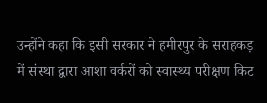उन्होंने कहा कि इसी सरकार ने हमीरपुर के सराहकड़ में संस्था द्वारा आशा वर्करों को स्वास्थ्य परीक्षण किट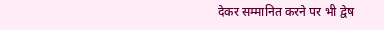देकर सम्मानित करने पर भी द्वेष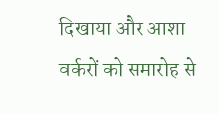दिखाया और आशा वर्करों को समारोह से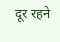दूर रहने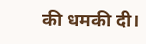की धमकी दी।